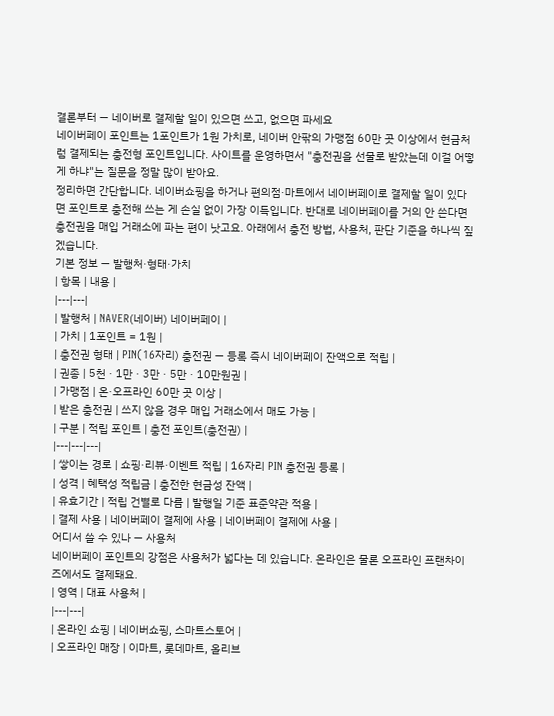결론부터 — 네이버로 결제할 일이 있으면 쓰고, 없으면 파세요
네이버페이 포인트는 1포인트가 1원 가치로, 네이버 안팎의 가맹점 60만 곳 이상에서 현금처럼 결제되는 충전형 포인트입니다. 사이트를 운영하면서 "충전권을 선물로 받았는데 이걸 어떻게 하냐"는 질문을 정말 많이 받아요.
정리하면 간단합니다. 네이버쇼핑을 하거나 편의점·마트에서 네이버페이로 결제할 일이 있다면 포인트로 충전해 쓰는 게 손실 없이 가장 이득입니다. 반대로 네이버페이를 거의 안 쓴다면 충전권을 매입 거래소에 파는 편이 낫고요. 아래에서 충전 방법, 사용처, 판단 기준을 하나씩 짚겠습니다.
기본 정보 — 발행처·형태·가치
| 항목 | 내용 |
|---|---|
| 발행처 | NAVER(네이버) 네이버페이 |
| 가치 | 1포인트 = 1원 |
| 충전권 형태 | PIN(16자리) 충전권 — 등록 즉시 네이버페이 잔액으로 적립 |
| 권종 | 5천 · 1만 · 3만 · 5만 · 10만원권 |
| 가맹점 | 온·오프라인 60만 곳 이상 |
| 받은 충전권 | 쓰지 않을 경우 매입 거래소에서 매도 가능 |
| 구분 | 적립 포인트 | 충전 포인트(충전권) |
|---|---|---|
| 쌓이는 경로 | 쇼핑·리뷰·이벤트 적립 | 16자리 PIN 충전권 등록 |
| 성격 | 혜택성 적립금 | 충전한 현금성 잔액 |
| 유효기간 | 적립 건별로 다름 | 발행일 기준 표준약관 적용 |
| 결제 사용 | 네이버페이 결제에 사용 | 네이버페이 결제에 사용 |
어디서 쓸 수 있나 — 사용처
네이버페이 포인트의 강점은 사용처가 넓다는 데 있습니다. 온라인은 물론 오프라인 프랜차이즈에서도 결제돼요.
| 영역 | 대표 사용처 |
|---|---|
| 온라인 쇼핑 | 네이버쇼핑, 스마트스토어 |
| 오프라인 매장 | 이마트, 롯데마트, 올리브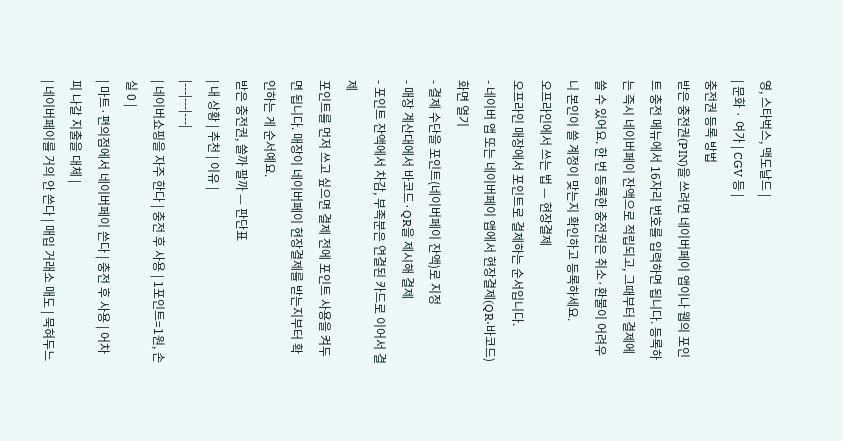영, 스타벅스, 맥도날드 |
| 문화 · 여가 | CGV 등 |
충전권 등록 방법
받은 충전권(PIN)을 쓰려면 네이버페이 앱이나 웹의 포인트 충전 메뉴에서 16자리 번호를 입력하면 됩니다. 등록하는 즉시 네이버페이 잔액으로 적립되고, 그때부터 결제에 쓸 수 있어요. 한 번 등록한 충전권은 취소·환불이 어려우니 본인이 쓸 계정이 맞는지 확인하고 등록하세요.
오프라인에서 쓰는 법 — 현장결제
오프라인 매장에서 포인트로 결제하는 순서입니다.
- 네이버 앱 또는 네이버페이 앱에서 현장결제(QR·바코드) 화면 열기
- 결제 수단을 포인트(네이버페이 잔액)로 지정
- 매장 계산대에서 바코드·QR을 제시해 결제
- 포인트 잔액에서 차감, 부족분은 연결된 카드로 이어서 결제
포인트를 먼저 쓰고 싶으면 결제 전에 포인트 사용을 켜두면 됩니다. 매장이 네이버페이 현장결제를 받는지부터 확인하는 게 순서예요.
받은 충전권, 쓸까 팔까 — 판단표
| 내 상황 | 추천 | 이유 |
|---|---|---|
| 네이버쇼핑을 자주 한다 | 충전 후 사용 | 1포인트=1원, 손실 0 |
| 마트·편의점에서 네이버페이 쓴다 | 충전 후 사용 | 어차피 나갈 지출을 대체 |
| 네이버페이를 거의 안 쓴다 | 매입 거래소 매도 | 묵혀두느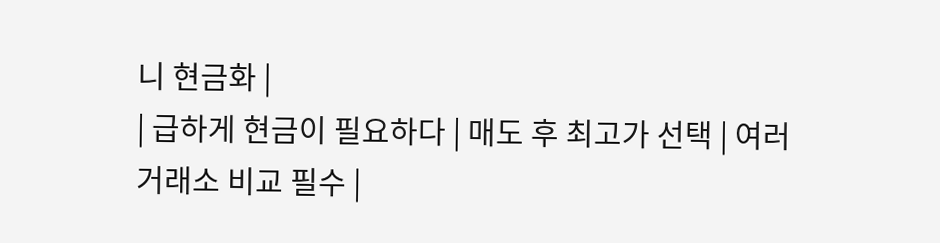니 현금화 |
| 급하게 현금이 필요하다 | 매도 후 최고가 선택 | 여러 거래소 비교 필수 |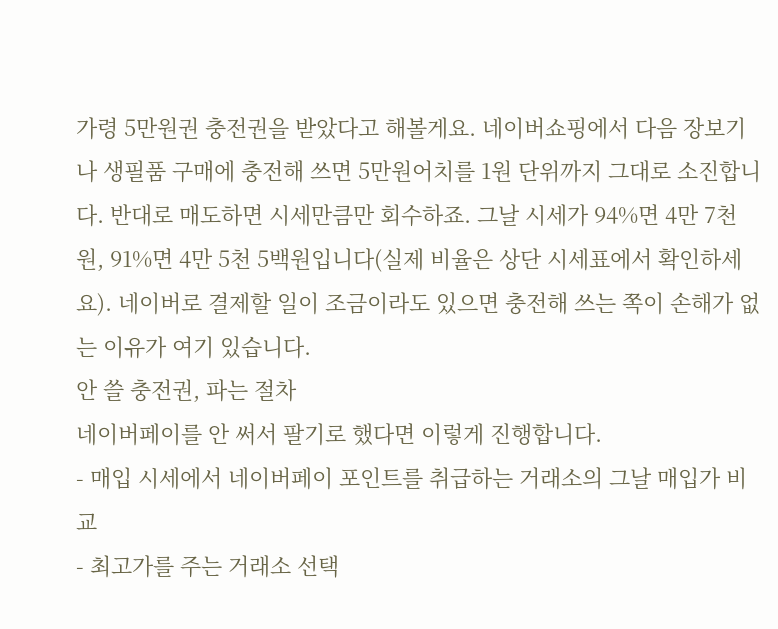가령 5만원권 충전권을 받았다고 해볼게요. 네이버쇼핑에서 다음 장보기나 생필품 구매에 충전해 쓰면 5만원어치를 1원 단위까지 그대로 소진합니다. 반대로 매도하면 시세만큼만 회수하죠. 그날 시세가 94%면 4만 7천원, 91%면 4만 5천 5백원입니다(실제 비율은 상단 시세표에서 확인하세요). 네이버로 결제할 일이 조금이라도 있으면 충전해 쓰는 쪽이 손해가 없는 이유가 여기 있습니다.
안 쓸 충전권, 파는 절차
네이버페이를 안 써서 팔기로 했다면 이렇게 진행합니다.
- 매입 시세에서 네이버페이 포인트를 취급하는 거래소의 그날 매입가 비교
- 최고가를 주는 거래소 선택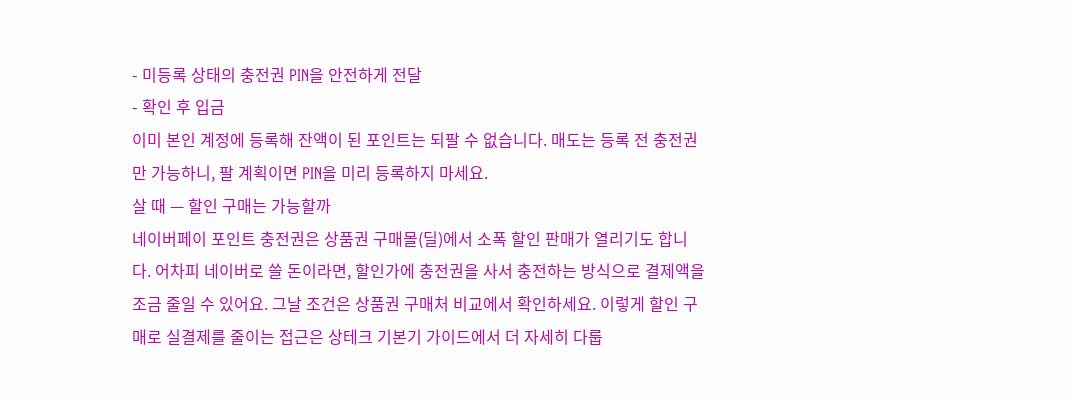- 미등록 상태의 충전권 PIN을 안전하게 전달
- 확인 후 입금
이미 본인 계정에 등록해 잔액이 된 포인트는 되팔 수 없습니다. 매도는 등록 전 충전권만 가능하니, 팔 계획이면 PIN을 미리 등록하지 마세요.
살 때 — 할인 구매는 가능할까
네이버페이 포인트 충전권은 상품권 구매몰(딜)에서 소폭 할인 판매가 열리기도 합니다. 어차피 네이버로 쓸 돈이라면, 할인가에 충전권을 사서 충전하는 방식으로 결제액을 조금 줄일 수 있어요. 그날 조건은 상품권 구매처 비교에서 확인하세요. 이렇게 할인 구매로 실결제를 줄이는 접근은 상테크 기본기 가이드에서 더 자세히 다룹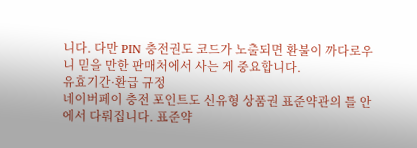니다. 다만 PIN 충전권도 코드가 노출되면 환불이 까다로우니 믿을 만한 판매처에서 사는 게 중요합니다.
유효기간·환급 규정
네이버페이 충전 포인트도 신유형 상품권 표준약관의 틀 안에서 다뤄집니다. 표준약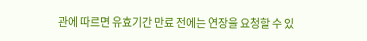관에 따르면 유효기간 만료 전에는 연장을 요청할 수 있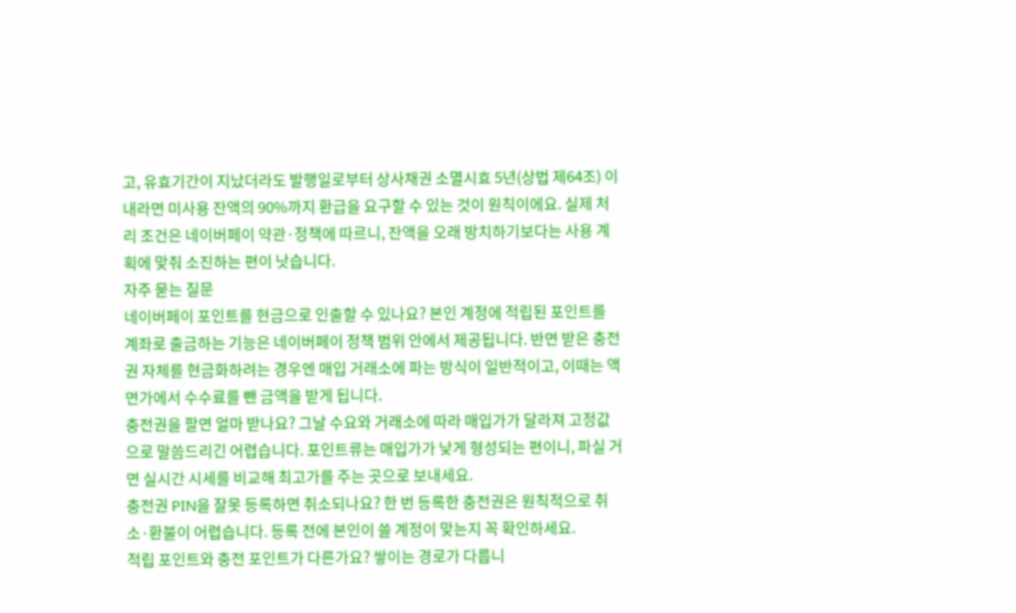고, 유효기간이 지났더라도 발행일로부터 상사채권 소멸시효 5년(상법 제64조) 이내라면 미사용 잔액의 90%까지 환급을 요구할 수 있는 것이 원칙이에요. 실제 처리 조건은 네이버페이 약관·정책에 따르니, 잔액을 오래 방치하기보다는 사용 계획에 맞춰 소진하는 편이 낫습니다.
자주 묻는 질문
네이버페이 포인트를 현금으로 인출할 수 있나요? 본인 계정에 적립된 포인트를 계좌로 출금하는 기능은 네이버페이 정책 범위 안에서 제공됩니다. 반면 받은 충전권 자체를 현금화하려는 경우엔 매입 거래소에 파는 방식이 일반적이고, 이때는 액면가에서 수수료를 뺀 금액을 받게 됩니다.
충전권을 팔면 얼마 받나요? 그날 수요와 거래소에 따라 매입가가 달라져 고정값으로 말씀드리긴 어렵습니다. 포인트류는 매입가가 낮게 형성되는 편이니, 파실 거면 실시간 시세를 비교해 최고가를 주는 곳으로 보내세요.
충전권 PIN을 잘못 등록하면 취소되나요? 한 번 등록한 충전권은 원칙적으로 취소·환불이 어렵습니다. 등록 전에 본인이 쓸 계정이 맞는지 꼭 확인하세요.
적립 포인트와 충전 포인트가 다른가요? 쌓이는 경로가 다릅니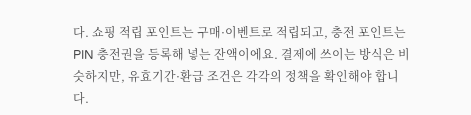다. 쇼핑 적립 포인트는 구매·이벤트로 적립되고, 충전 포인트는 PIN 충전권을 등록해 넣는 잔액이에요. 결제에 쓰이는 방식은 비슷하지만, 유효기간·환급 조건은 각각의 정책을 확인해야 합니다.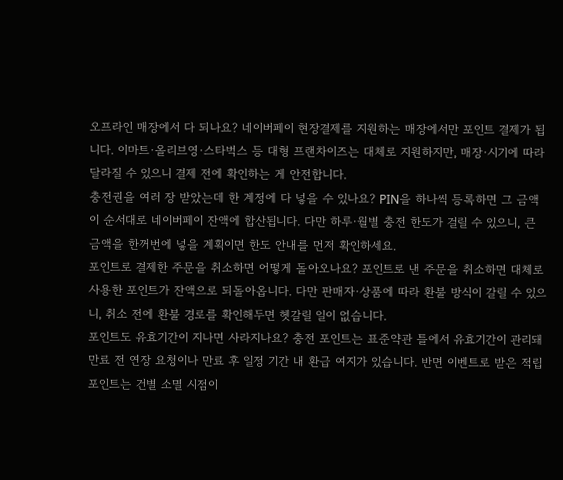오프라인 매장에서 다 되나요? 네이버페이 현장결제를 지원하는 매장에서만 포인트 결제가 됩니다. 이마트·올리브영·스타벅스 등 대형 프랜차이즈는 대체로 지원하지만, 매장·시기에 따라 달라질 수 있으니 결제 전에 확인하는 게 안전합니다.
충전권을 여러 장 받았는데 한 계정에 다 넣을 수 있나요? PIN을 하나씩 등록하면 그 금액이 순서대로 네이버페이 잔액에 합산됩니다. 다만 하루·월별 충전 한도가 걸릴 수 있으니, 큰 금액을 한꺼번에 넣을 계획이면 한도 안내를 먼저 확인하세요.
포인트로 결제한 주문을 취소하면 어떻게 돌아오나요? 포인트로 낸 주문을 취소하면 대체로 사용한 포인트가 잔액으로 되돌아옵니다. 다만 판매자·상품에 따라 환불 방식이 갈릴 수 있으니, 취소 전에 환불 경로를 확인해두면 헷갈릴 일이 없습니다.
포인트도 유효기간이 지나면 사라지나요? 충전 포인트는 표준약관 틀에서 유효기간이 관리돼 만료 전 연장 요청이나 만료 후 일정 기간 내 환급 여지가 있습니다. 반면 이벤트로 받은 적립 포인트는 건별 소멸 시점이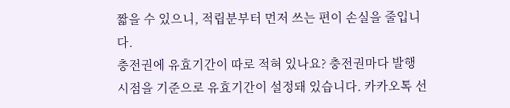짧을 수 있으니, 적립분부터 먼저 쓰는 편이 손실을 줄입니다.
충전권에 유효기간이 따로 적혀 있나요? 충전권마다 발행 시점을 기준으로 유효기간이 설정돼 있습니다. 카카오톡 선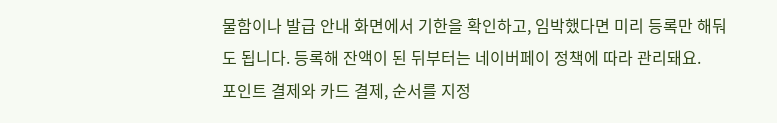물함이나 발급 안내 화면에서 기한을 확인하고, 임박했다면 미리 등록만 해둬도 됩니다. 등록해 잔액이 된 뒤부터는 네이버페이 정책에 따라 관리돼요.
포인트 결제와 카드 결제, 순서를 지정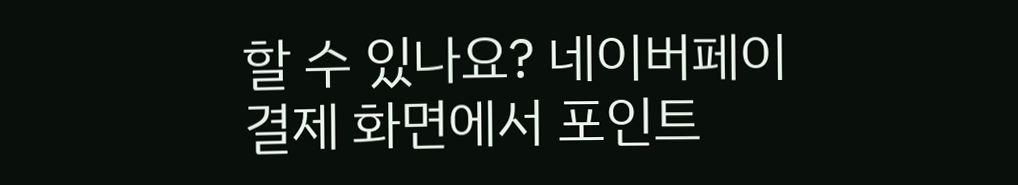할 수 있나요? 네이버페이 결제 화면에서 포인트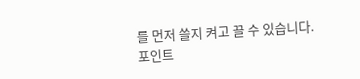를 먼저 쓸지 켜고 끌 수 있습니다. 포인트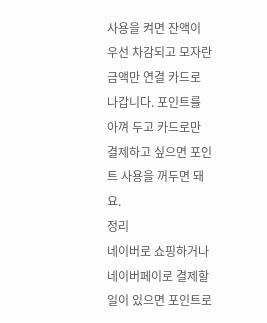사용을 켜면 잔액이 우선 차감되고 모자란 금액만 연결 카드로 나갑니다. 포인트를 아껴 두고 카드로만 결제하고 싶으면 포인트 사용을 꺼두면 돼요.
정리
네이버로 쇼핑하거나 네이버페이로 결제할 일이 있으면 포인트로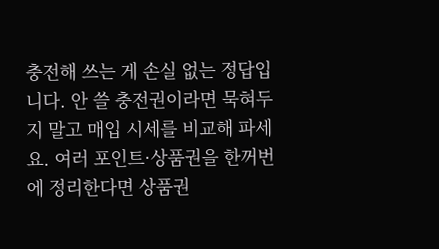충전해 쓰는 게 손실 없는 정답입니다. 안 쓸 충전권이라면 묵혀두지 말고 매입 시세를 비교해 파세요. 여러 포인트·상품권을 한꺼번에 정리한다면 상품권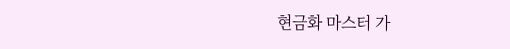현금화 마스터 가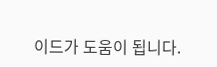이드가 도움이 됩니다.